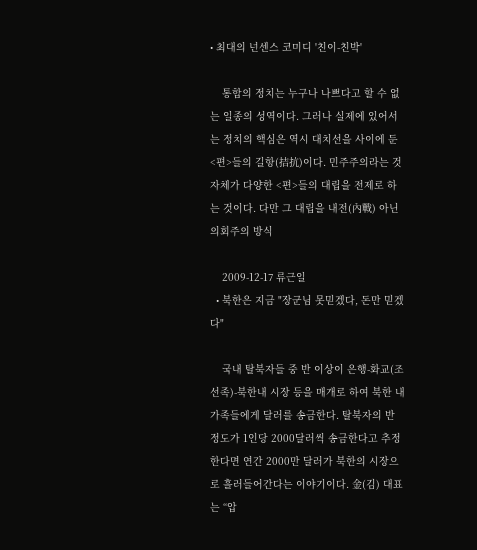• 최대의 넌센스 코미디 '친이-친박'

    통합의 정치는 누구나 나쁘다고 할 수 없는 일종의 성역이다. 그러나 실제에 있어서는 정치의 핵심은 역시 대치선을 사이에 둔 <편>들의 길항(拮抗)이다. 민주주의라는 것 자체가 다양한 <편>들의 대립을 전제로 하는 것이다. 다만 그 대립을 내전(內戰) 아닌 의회주의 방식

    2009-12-17 류근일
  • 북한은 지금 "장군님 못믿겠다, 돈만 믿겠다"

    국내 탈북자들 중 반 이상이 은행-화교(조선족)-북한내 시장 등을 매개로 하여 북한 내 가족들에게 달러를 송금한다. 탈북자의 반 정도가 1인당 2000달러씩 송금한다고 추정한다면 연간 2000만 달러가 북한의 시장으로 흘러들어간다는 이야기이다. 金(김) 대표는 “압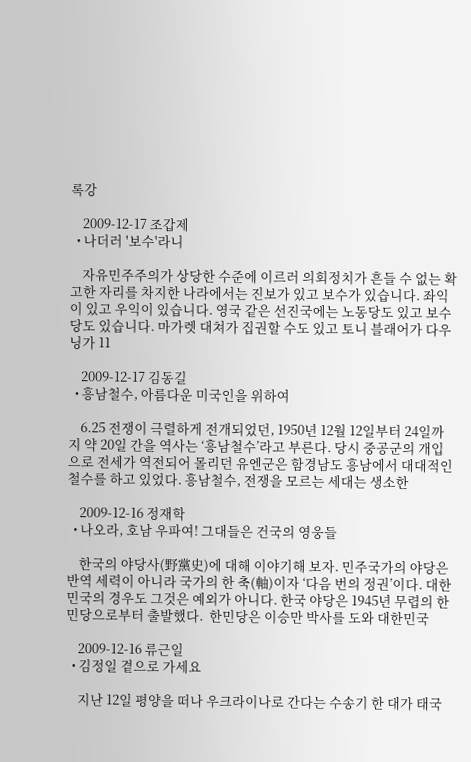록강

    2009-12-17 조갑제
  • 나더러 '보수'라니

    자유민주주의가 상당한 수준에 이르러 의회정치가 흔들 수 없는 확고한 자리를 차지한 나라에서는 진보가 있고 보수가 있습니다. 좌익이 있고 우익이 있습니다. 영국 같은 선진국에는 노동당도 있고 보수당도 있습니다. 마가렛 대쳐가 집권할 수도 있고 토니 블래어가 다우닝가 11

    2009-12-17 김동길
  • 흥남철수, 아름다운 미국인을 위하여

    6.25 전쟁이 극렬하게 전개되었던, 1950년 12월 12일부터 24일까지 약 20일 간을 역사는 ‘흥남철수’라고 부른다. 당시 중공군의 개입으로 전세가 역전되어 몰리던 유엔군은 함경남도 흥남에서 대대적인 철수를 하고 있었다. 흥남철수, 전쟁을 모르는 세대는 생소한

    2009-12-16 정재학
  • 나오라, 호남 우파여! 그대들은 건국의 영웅들

    한국의 야당사(野黨史)에 대해 이야기해 보자. 민주국가의 야당은 반역 세력이 아니라 국가의 한 축(軸)이자 ‘다음 번의 정권’이다. 대한민국의 경우도 그것은 예외가 아니다. 한국 야당은 1945년 무렵의 한민당으로부터 출발했다.  한민당은 이승만 박사를 도와 대한민국

    2009-12-16 류근일
  • 김정일 곁으로 가세요

    지난 12일 평양을 떠나 우크라이나로 간다는 수송기 한 대가 태국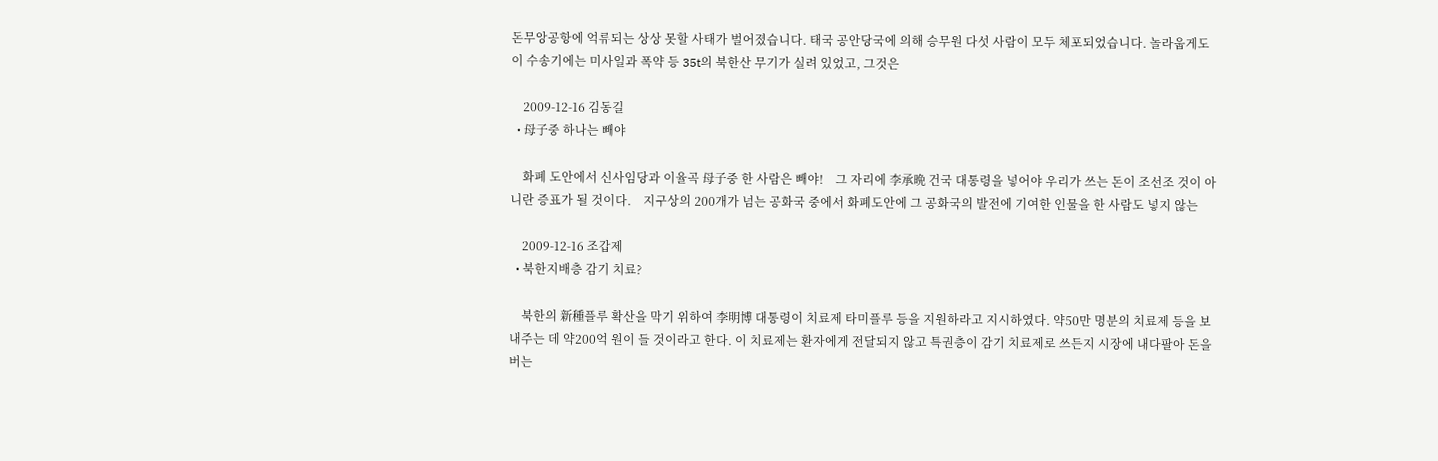돈무앙공항에 억류되는 상상 못할 사태가 벌어졌습니다. 태국 공안당국에 의해 승무원 다섯 사람이 모두 체포되었습니다. 놀라웁게도 이 수송기에는 미사일과 폭약 등 35t의 북한산 무기가 실려 있었고, 그것은

    2009-12-16 김동길
  • 母子중 하나는 빼야

    화폐 도안에서 신사임당과 이율곡 母子중 한 사람은 빼야!    그 자리에 李承晩 건국 대통령을 넣어야 우리가 쓰는 돈이 조선조 것이 아니란 증표가 될 것이다.    지구상의 200개가 넘는 공화국 중에서 화폐도안에 그 공화국의 발전에 기여한 인물을 한 사람도 넣지 않는

    2009-12-16 조갑제
  • 북한지배층 감기 치료?

    북한의 新種플루 확산을 막기 위하여 李明博 대통령이 치료제 타미플루 등을 지원하라고 지시하였다. 약50만 명분의 치료제 등을 보내주는 데 약200억 원이 들 것이라고 한다. 이 치료제는 환자에게 전달되지 않고 특권층이 감기 치료제로 쓰든지 시장에 내다팔아 돈을 버는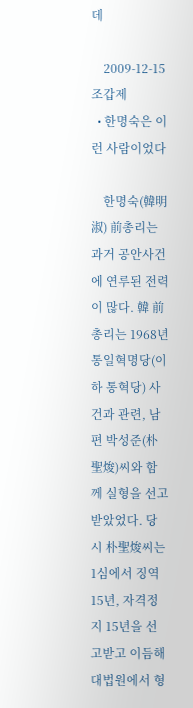데

    2009-12-15 조갑제
  • 한명숙은 이런 사람이었다

    한명숙(韓明淑) 前총리는 과거 공안사건에 연루된 전력이 많다. 韓 前총리는 1968년 통일혁명당(이하 통혁당) 사건과 관련, 남편 박성준(朴聖焌)씨와 함께 실형을 선고받았었다. 당시 朴聖焌씨는 1심에서 징역 15년, 자격정지 15년을 선고받고 이듬해 대법원에서 형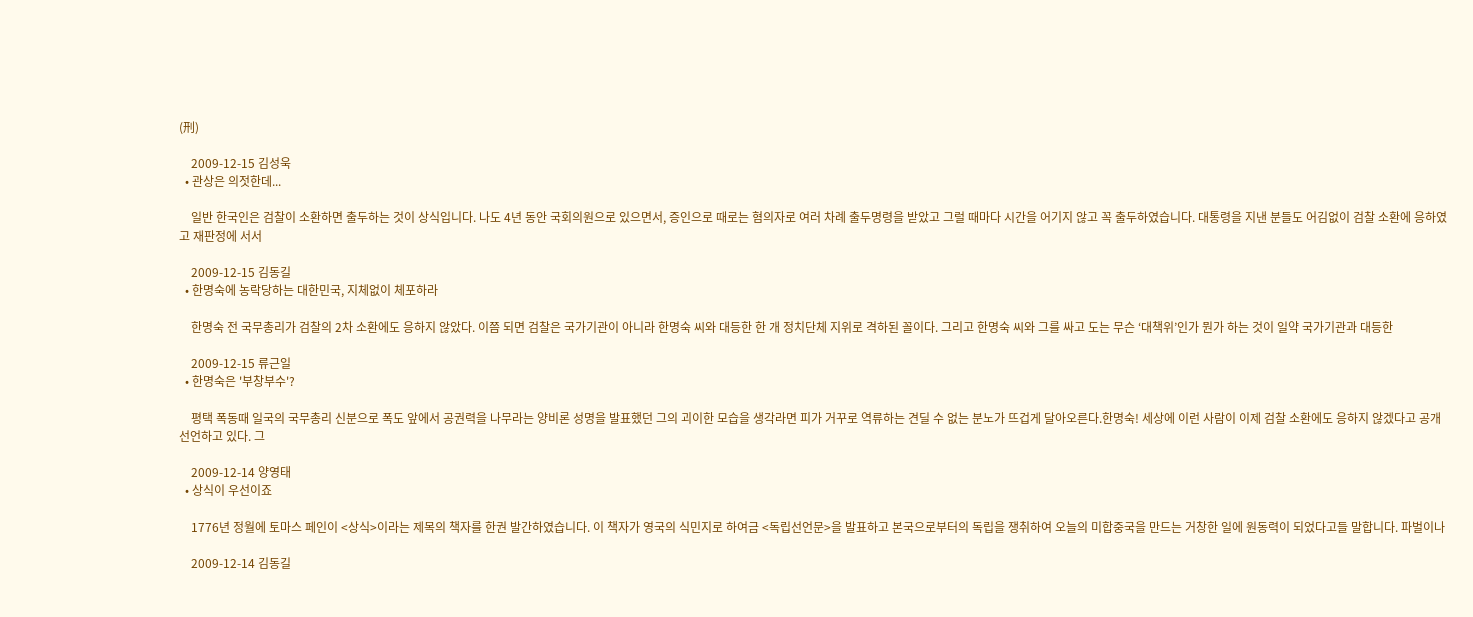(刑)

    2009-12-15 김성욱
  • 관상은 의젓한데...

    일반 한국인은 검찰이 소환하면 출두하는 것이 상식입니다. 나도 4년 동안 국회의원으로 있으면서, 증인으로 때로는 혐의자로 여러 차례 출두명령을 받았고 그럴 때마다 시간을 어기지 않고 꼭 출두하였습니다. 대통령을 지낸 분들도 어김없이 검찰 소환에 응하였고 재판정에 서서

    2009-12-15 김동길
  • 한명숙에 농락당하는 대한민국, 지체없이 체포하라

    한명숙 전 국무총리가 검찰의 2차 소환에도 응하지 않았다. 이쯤 되면 검찰은 국가기관이 아니라 한명숙 씨와 대등한 한 개 정치단체 지위로 격하된 꼴이다. 그리고 한명숙 씨와 그를 싸고 도는 무슨 ‘대책위’인가 뭔가 하는 것이 일약 국가기관과 대등한

    2009-12-15 류근일
  • 한명숙은 '부창부수'?

    평택 폭동때 일국의 국무총리 신분으로 폭도 앞에서 공권력을 나무라는 양비론 성명을 발표했던 그의 괴이한 모습을 생각라면 피가 거꾸로 역류하는 견딜 수 없는 분노가 뜨겁게 달아오른다.한명숙! 세상에 이런 사람이 이제 검찰 소환에도 응하지 않겠다고 공개 선언하고 있다. 그

    2009-12-14 양영태
  • 상식이 우선이죠

    1776년 정월에 토마스 페인이 <상식>이라는 제목의 책자를 한권 발간하였습니다. 이 책자가 영국의 식민지로 하여금 <독립선언문>을 발표하고 본국으로부터의 독립을 쟁취하여 오늘의 미합중국을 만드는 거창한 일에 원동력이 되었다고들 말합니다. 파벌이나

    2009-12-14 김동길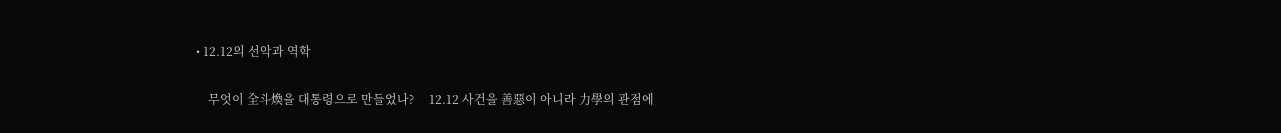• 12.12의 선악과 역학

    무엇이 全斗煥을 대통령으로 만들었나?     12.12 사건을 善惡이 아니라 力學의 관점에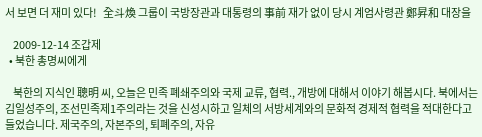서 보면 더 재미 있다!   全斗煥 그룹이 국방장관과 대통령의 事前 재가 없이 당시 계엄사령관 鄭昇和 대장을

    2009-12-14 조갑제
  • 북한 총명씨에게

    북한의 지식인 聰明 씨, 오늘은 민족 폐쇄주의와 국제 교류, 협력., 개방에 대해서 이야기 해봅시다. 북에서는 김일성주의, 조선민족제1주의라는 것을 신성시하고 일체의 서방세계와의 문화적 경제적 협력을 적대한다고 들었습니다. 제국주의, 자본주의, 퇴폐주의, 자유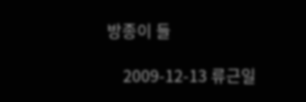방종이 들

    2009-12-13 류근일